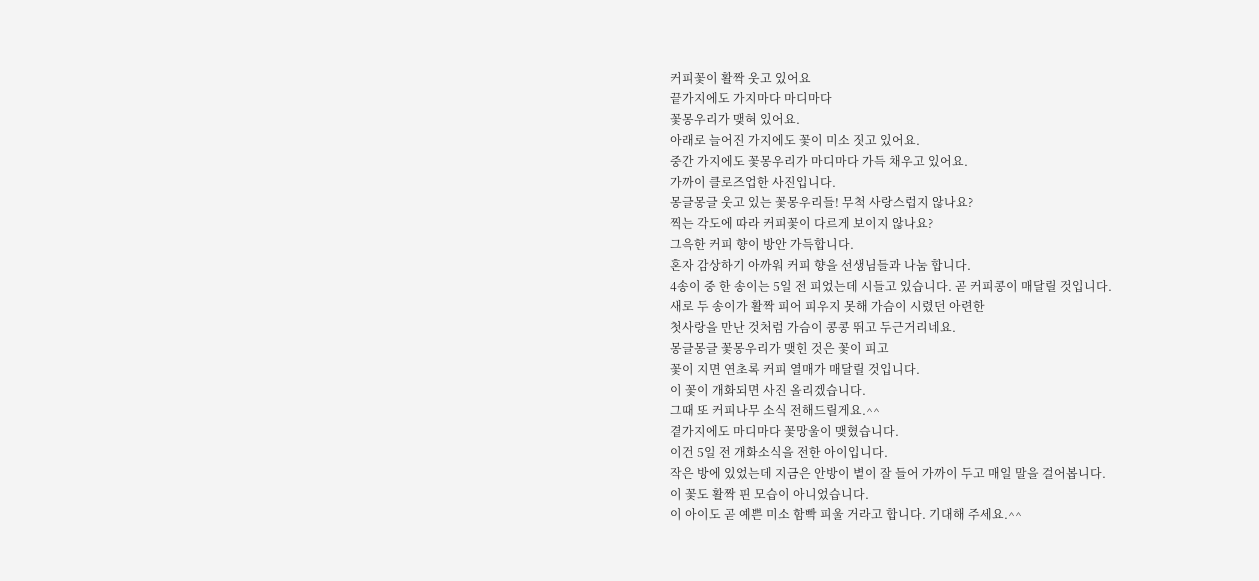커피꽃이 활짝 웃고 있어요
끝가지에도 가지마다 마디마다
꽃몽우리가 맺혀 있어요.
아래로 늘어진 가지에도 꽃이 미소 짓고 있어요.
중간 가지에도 꽃몽우리가 마디마다 가득 채우고 있어요.
가까이 클로즈업한 사진입니다.
몽글몽글 웃고 있는 꽃몽우리들! 무척 사랑스럽지 않나요?
찍는 각도에 따라 커피꽃이 다르게 보이지 않나요?
그윽한 커피 향이 방안 가득합니다.
혼자 감상하기 아까워 커피 향을 선생님들과 나눔 합니다.
4송이 중 한 송이는 5일 전 피었는데 시들고 있습니다. 곧 커피콩이 매달릴 것입니다.
새로 두 송이가 활짝 피어 피우지 못해 가슴이 시렸던 아련한
첫사랑을 만난 것처럼 가슴이 콩콩 뛰고 두근거리네요.
몽글몽글 꽃몽우리가 맺힌 것은 꽃이 피고
꽃이 지면 연초록 커피 열매가 매달릴 것입니다.
이 꽃이 개화되면 사진 올리겠습니다.
그때 또 커피나무 소식 전해드릴게요.^^
곁가지에도 마디마다 꽃망울이 맺혔습니다.
이건 5일 전 개화소식을 전한 아이입니다.
작은 방에 있었는데 지금은 안방이 볕이 잘 들어 가까이 두고 매일 말을 걸어봅니다.
이 꽃도 활짝 핀 모습이 아니었습니다.
이 아이도 곧 예쁜 미소 함빡 피울 거라고 합니다. 기대해 주세요.^^